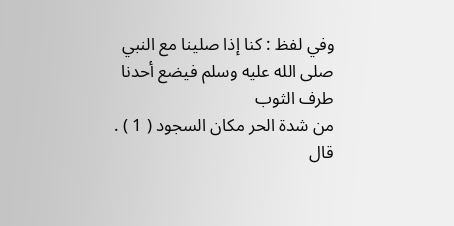وفي لفظ : كنا إذا صلينا مع النبي صلى الله عليه وسلم فيضع أحدنا طرف الثوب
من شدة الحر مكان السجود ( 1 ) .
قال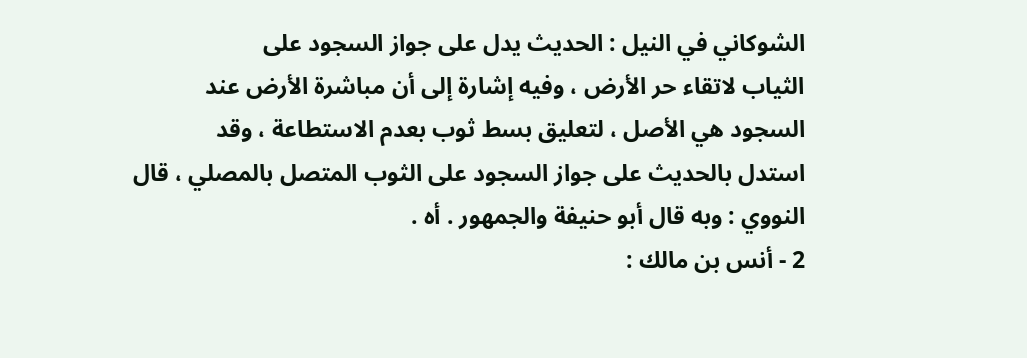الشوكاني في النيل : الحديث يدل على جواز السجود على
الثياب لاتقاء حر الأرض ، وفيه إشارة إلى أن مباشرة الأرض عند
السجود هي الأصل ، لتعليق بسط ثوب بعدم الاستطاعة ، وقد
استدل بالحديث على جواز السجود على الثوب المتصل بالمصلي ، قال
النووي : وبه قال أبو حنيفة والجمهور . أه .
2 - أنس بن مالك :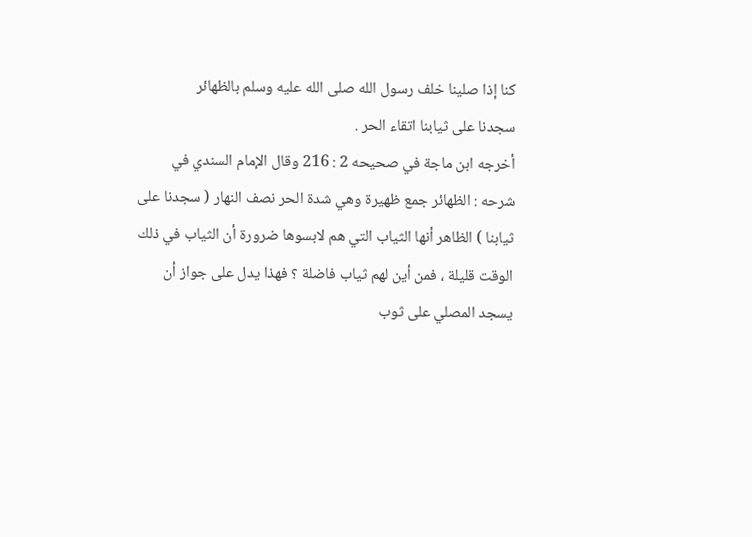كنا إذا صلينا خلف رسول الله صلى الله عليه وسلم بالظهائر
سجدنا على ثيابنا اتقاء الحر .
أخرجه ابن ماجة في صحيحه 2 : 216 وقال الإمام السندي في
شرحه : الظهائر جمع ظهيرة وهي شدة الحر نصف النهار ( سجدنا على
ثيابنا ) الظاهر أنها الثياب التي هم لابسوها ضرورة أن الثياب في ذلك
الوقت قليلة ، فمن أين لهم ثياب فاضلة ؟ فهذا يدل على جواز أن
يسجد المصلي على ثوب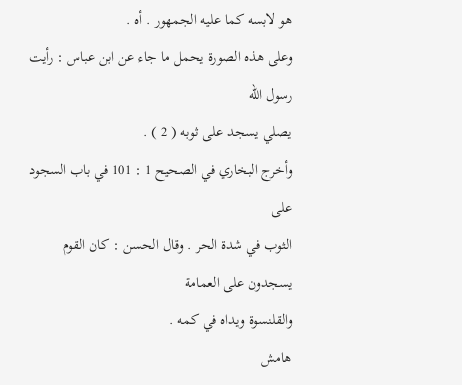هو لابسه كما عليه الجمهور . أه .
وعلى هذه الصورة يحمل ما جاء عن ابن عباس : رأيت رسول الله
يصلي يسجد على ثوبه ( 2 ) .
وأخرج البخاري في الصحيح 1 : 101 في باب السجود على
الثوب في شدة الحر . وقال الحسن : كان القوم يسجدون على العمامة
والقلنسوة ويداه في كمه .
هامش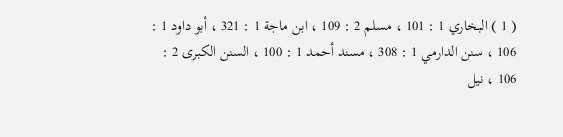( 1 ) البخاري 1 : 101 ، مسلم 2 : 109 ، ابن ماجة 1 : 321 ، أبو داود 1 :
106 ، سنن الدارمي 1 : 308 ، مسند أحمد 1 : 100 ، السنن الكبرى 2 :
106 ، نيل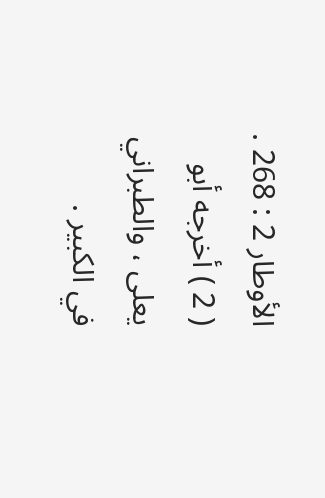الأوطار 2 : 268 .
( 2 ) أخرجه أبو يعلى ، والطبراني في الكبير .